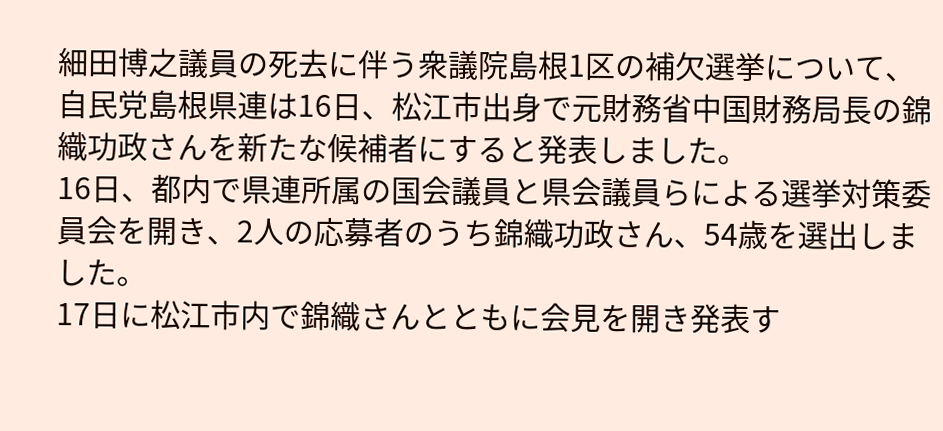細田博之議員の死去に伴う衆議院島根1区の補欠選挙について、自民党島根県連は16日、松江市出身で元財務省中国財務局長の錦織功政さんを新たな候補者にすると発表しました。
16日、都内で県連所属の国会議員と県会議員らによる選挙対策委員会を開き、2人の応募者のうち錦織功政さん、54歳を選出しました。
17日に松江市内で錦織さんとともに会見を開き発表す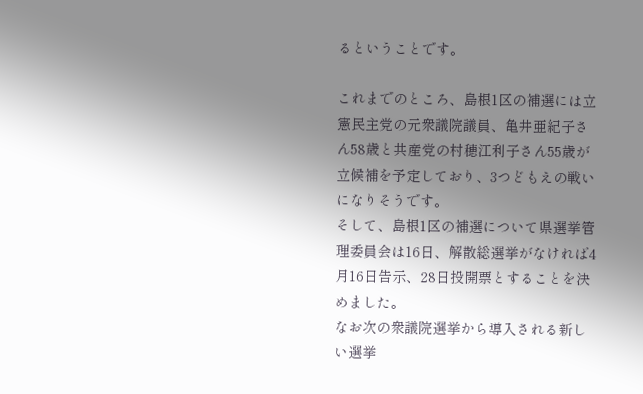るということです。

これまでのところ、島根1区の補選には立憲民主党の元衆議院議員、亀井亜紀子さん58歳と共産党の村穂江利子さん55歳が立候補を予定しており、3つどもえの戦いになりそうです。
そして、島根1区の補選について県選挙管理委員会は16日、解散総選挙がなければ4月16日告示、28日投開票とすることを決めました。
なお次の衆議院選挙から導入される新しい選挙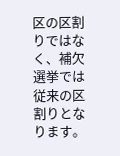区の区割りではなく、補欠選挙では従来の区割りとなります。